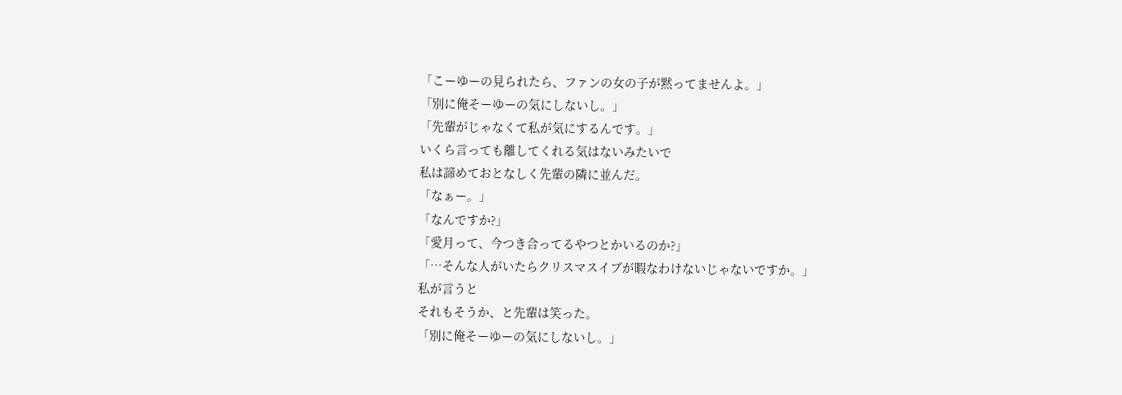「こーゆーの見られたら、ファンの女の子が黙ってませんよ。」
「別に俺そーゆーの気にしないし。」
「先輩がじゃなくて私が気にするんです。」
いくら言っても離してくれる気はないみたいで
私は諦めておとなしく先輩の隣に並んだ。
「なぁー。」
「なんですか?」
「愛月って、今つき合ってるやつとかいるのか?」
「…そんな人がいたらクリスマスイブが暇なわけないじゃないですか。」
私が言うと
それもそうか、と先輩は笑った。
「別に俺そーゆーの気にしないし。」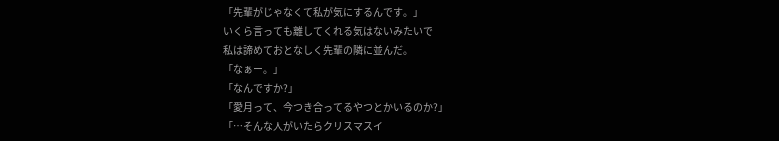「先輩がじゃなくて私が気にするんです。」
いくら言っても離してくれる気はないみたいで
私は諦めておとなしく先輩の隣に並んだ。
「なぁー。」
「なんですか?」
「愛月って、今つき合ってるやつとかいるのか?」
「…そんな人がいたらクリスマスイ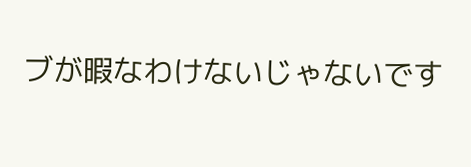ブが暇なわけないじゃないです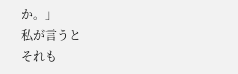か。」
私が言うと
それも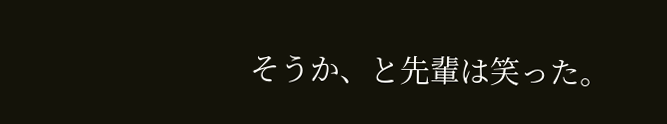そうか、と先輩は笑った。